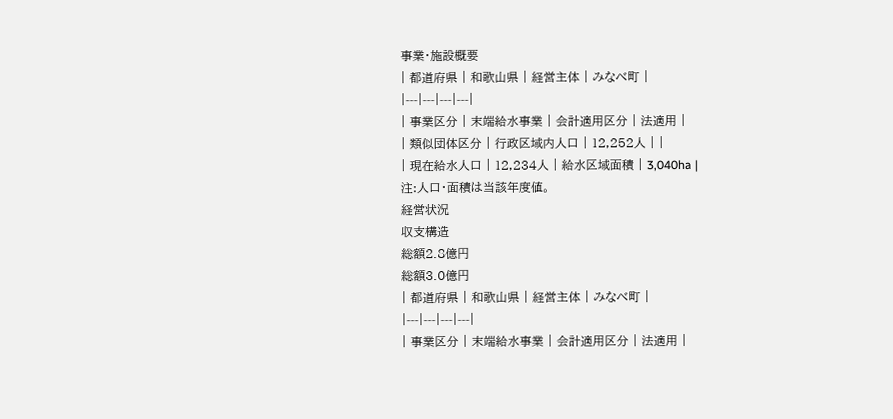事業・施設概要
| 都道府県 | 和歌山県 | 経営主体 | みなべ町 |
|---|---|---|---|
| 事業区分 | 末端給水事業 | 会計適用区分 | 法適用 |
| 類似団体区分 | 行政区域内人口 | 12,252人 | |
| 現在給水人口 | 12,234人 | 給水区域面積 | 3,040ha |
注:人口・面積は当該年度値。
経営状況
収支構造
総額2.8億円
総額3.0億円
| 都道府県 | 和歌山県 | 経営主体 | みなべ町 |
|---|---|---|---|
| 事業区分 | 末端給水事業 | 会計適用区分 | 法適用 |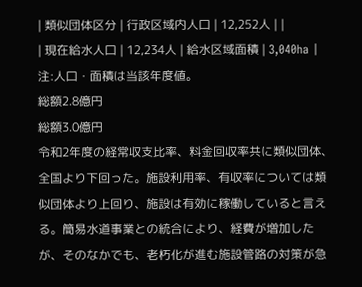| 類似団体区分 | 行政区域内人口 | 12,252人 | |
| 現在給水人口 | 12,234人 | 給水区域面積 | 3,040ha |
注:人口・面積は当該年度値。
総額2.8億円
総額3.0億円
令和2年度の経常収支比率、料金回収率共に類似団体、全国より下回った。施設利用率、有収率については類似団体より上回り、施設は有効に稼働していると言える。簡易水道事業との統合により、経費が増加したが、そのなかでも、老朽化が進む施設管路の対策が急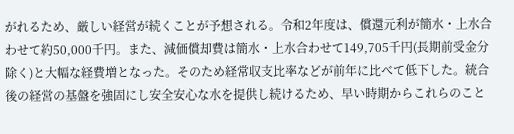がれるため、厳しい経営が続くことが予想される。令和2年度は、償還元利が簡水・上水合わせて約50,000千円。また、減価償却費は簡水・上水合わせて149,705千円(長期前受金分除く)と大幅な経費増となった。そのため経常収支比率などが前年に比べて低下した。統合後の経営の基盤を強固にし安全安心な水を提供し続けるため、早い時期からこれらのこと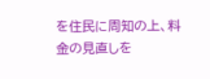を住民に周知の上、料金の見直しを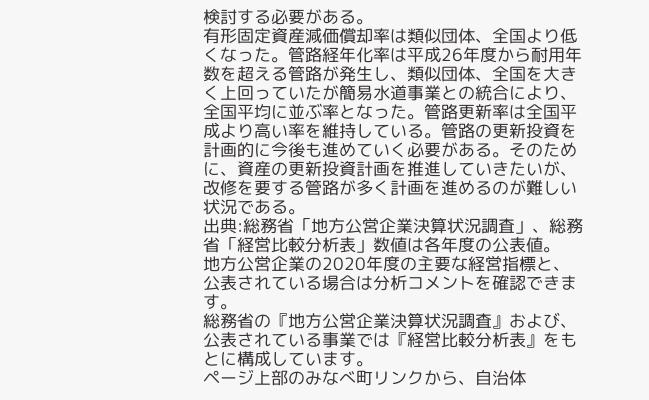検討する必要がある。
有形固定資産減価償却率は類似団体、全国より低くなった。管路経年化率は平成26年度から耐用年数を超える管路が発生し、類似団体、全国を大きく上回っていたが簡易水道事業との統合により、全国平均に並ぶ率となった。管路更新率は全国平成より高い率を維持している。管路の更新投資を計画的に今後も進めていく必要がある。そのために、資産の更新投資計画を推進していきたいが、改修を要する管路が多く計画を進めるのが難しい状況である。
出典:総務省「地方公営企業決算状況調査」、総務省「経営比較分析表」数値は各年度の公表値。
地方公営企業の2020年度の主要な経営指標と、公表されている場合は分析コメントを確認できます。
総務省の『地方公営企業決算状況調査』および、公表されている事業では『経営比較分析表』をもとに構成しています。
ページ上部のみなべ町リンクから、自治体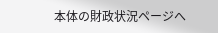本体の財政状況ページへ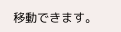移動できます。